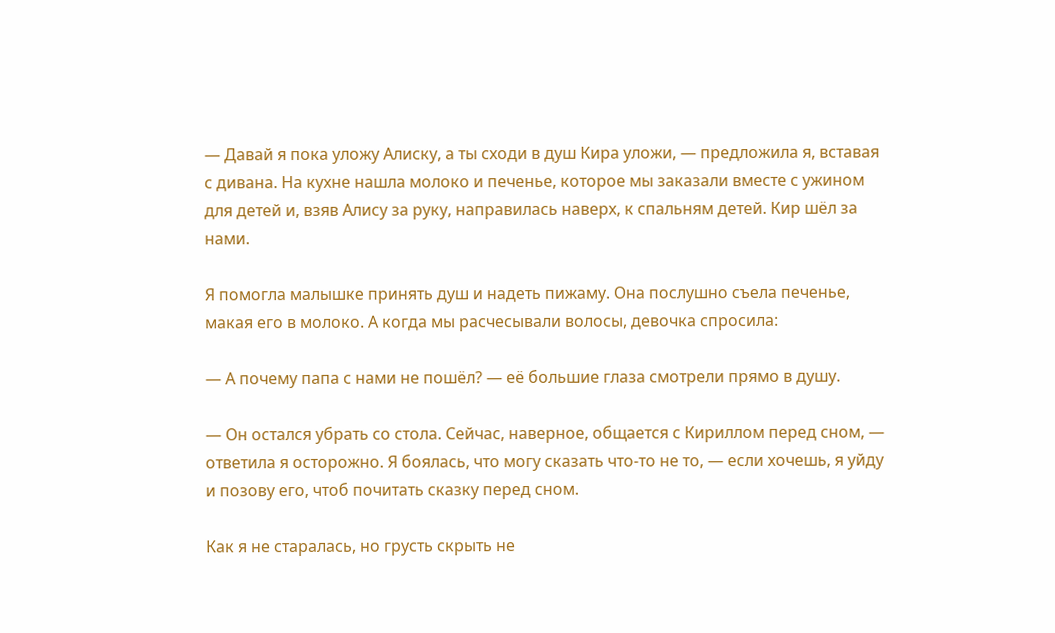— Давай я пока уложу Алиску, а ты сходи в душ Кира уложи, — предложила я, вставая с дивана. На кухне нашла молоко и печенье, которое мы заказали вместе с ужином для детей и, взяв Алису за руку, направилась наверх, к спальням детей. Кир шёл за нами.

Я помогла малышке принять душ и надеть пижаму. Она послушно съела печенье, макая его в молоко. А когда мы расчесывали волосы, девочка спросила:

— А почему папа с нами не пошёл? — её большие глаза смотрели прямо в душу.

— Он остался убрать со стола. Сейчас, наверное, общается с Кириллом перед сном, — ответила я осторожно. Я боялась, что могу сказать что-то не то, — если хочешь, я уйду и позову его, чтоб почитать сказку перед сном.

Как я не старалась, но грусть скрыть не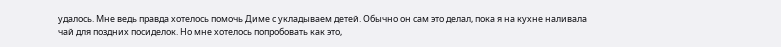удалось. Мне ведь правда хотелось помочь Диме с укладываем детей. Обычно он сам это делал, пока я на кухне наливала чай для поздних посиделок. Но мне хотелось попробовать как это,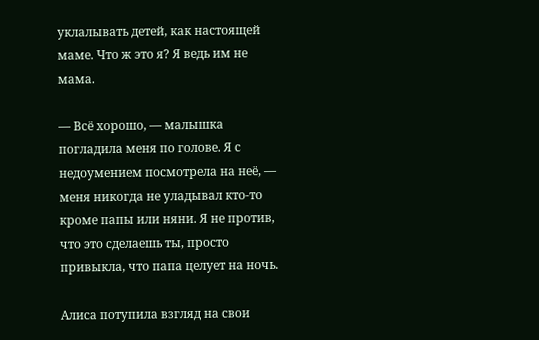уклалывать детей, как настоящей маме. Что ж это я? Я ведь им не мама.

— Всё хорошо, — малышка погладила меня по голове. Я с недоумением посмотрела на неё, — меня никогда не уладывал кто-то кроме папы или няни. Я не против, что это сделаешь ты, просто привыкла, что папа целует на ночь.

Алиса потупила взгляд на свои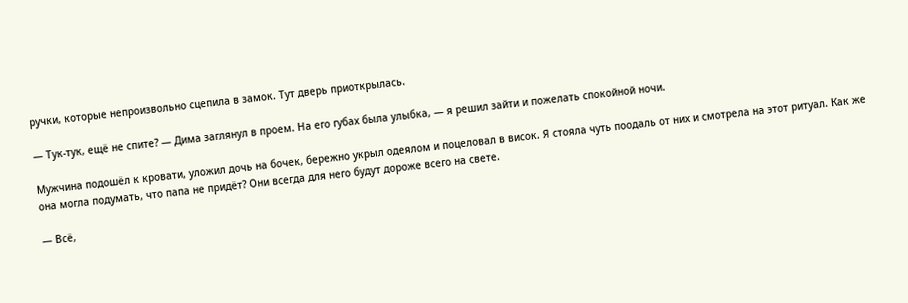ручки, которые непроизвольно сцепила в замок. Тут дверь приоткрылась.

— Тук-тук, ещё не спите? — Дима заглянул в проем. На его губах была улыбка, — я решил зайти и пожелать спокойной ночи.

Мужчина подошёл к кровати, уложил дочь на бочек, бережно укрыл одеялом и поцеловал в висок. Я стояла чуть поодаль от них и смотрела на этот ритуал. Как же она могла подумать, что папа не придёт? Они всегда для него будут дороже всего на свете.

— Всё,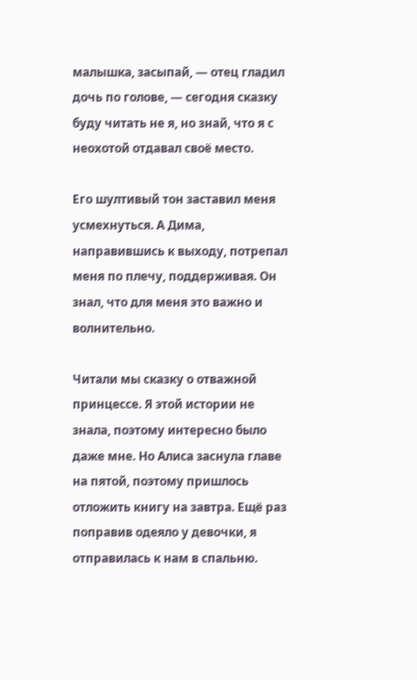малышка, засыпай, — отец гладил дочь по голове, — сегодня сказку буду читать не я, но знай, что я с неохотой отдавал своё место.

Его шултивый тон заставил меня усмехнуться. А Дима, направившись к выходу, потрепал меня по плечу, поддерживая. Он знал, что для меня это важно и волнительно.

Читали мы сказку о отважной принцессе. Я этой истории не знала, поэтому интересно было даже мне. Но Алиса заснула главе на пятой, поэтому пришлось отложить книгу на завтра. Ещё раз поправив одеяло у девочки, я отправилась к нам в спальню.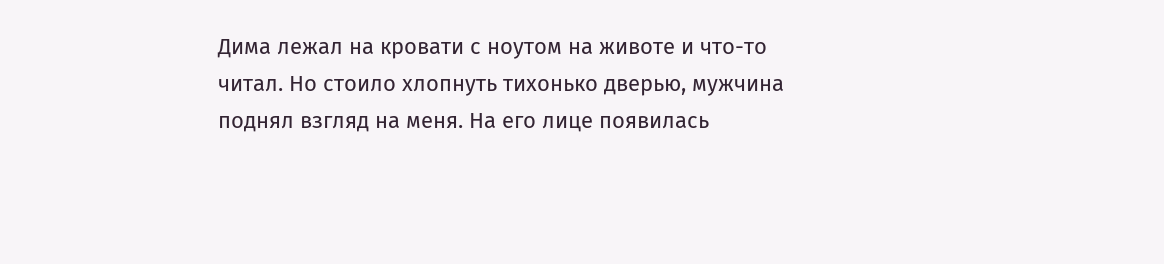Дима лежал на кровати с ноутом на животе и что-то читал. Но стоило хлопнуть тихонько дверью, мужчина поднял взгляд на меня. На его лице появилась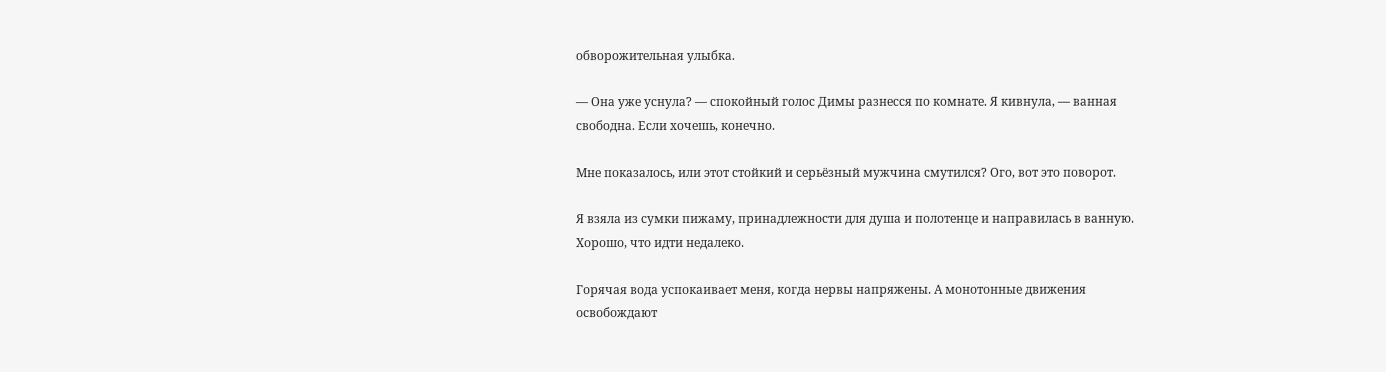обворожительная улыбка.

— Она уже уснула? — спокойный голос Димы разнесся по комнате. Я кивнула, — ванная свободна. Если хочешь, конечно.

Мне показалось, или этот стойкий и серьёзный мужчина смутился? Ого, вот это поворот.

Я взяла из сумки пижаму, принадлежности для душа и полотенце и направилась в ванную. Хорошо, что идти недалеко.

Горячая вода успокаивает меня, когда нервы напряжены. А монотонные движения освобождают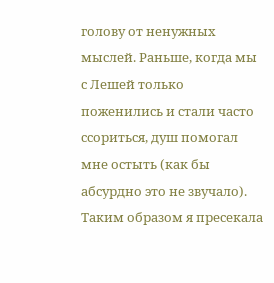голову от ненужных мыслей. Раньше, когда мы с Лешей только поженились и стали часто ссориться, душ помогал мне остыть (как бы абсурдно это не звучало). Таким образом я пресекала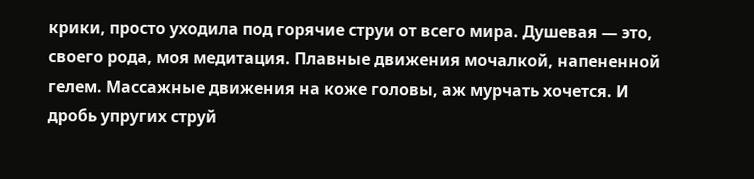крики, просто уходила под горячие струи от всего мира. Душевая — это, своего рода, моя медитация. Плавные движения мочалкой, напененной гелем. Массажные движения на коже головы, аж мурчать хочется. И дробь упругих струй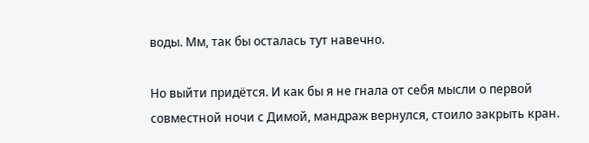воды. Мм, так бы осталась тут навечно.

Но выйти придётся. И как бы я не гнала от себя мысли о первой совместной ночи с Димой, мандраж вернулся, стоило закрыть кран.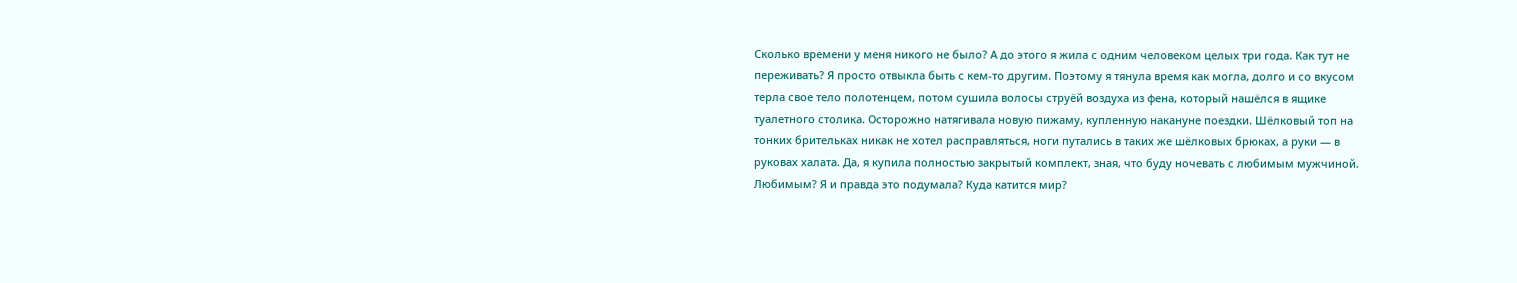Сколько времени у меня никого не было? А до этого я жила с одним человеком целых три года. Как тут не переживать? Я просто отвыкла быть с кем-то другим. Поэтому я тянула время как могла, долго и со вкусом терла свое тело полотенцем, потом сушила волосы струёй воздуха из фена, который нашёлся в ящике туалетного столика. Осторожно натягивала новую пижаму, купленную накануне поездки. Шёлковый топ на тонких брительках никак не хотел расправляться, ноги путались в таких же шёлковых брюках, а руки — в руковах халата. Да, я купила полностью закрытый комплект, зная, что буду ночевать с любимым мужчиной. Любимым? Я и правда это подумала? Куда катится мир?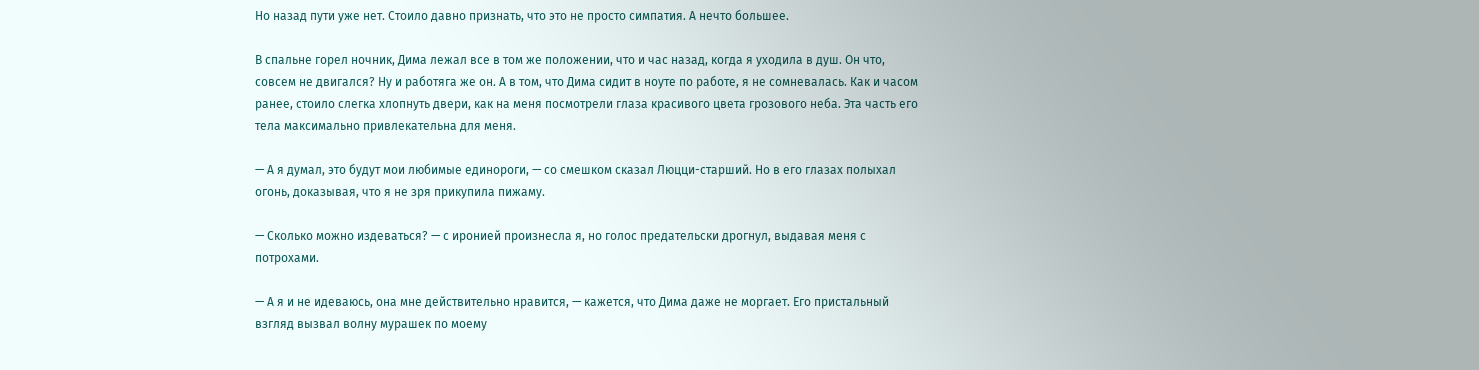Но назад пути уже нет. Стоило давно признать, что это не просто симпатия. А нечто большее.

В спальне горел ночник, Дима лежал все в том же положении, что и час назад, когда я уходила в душ. Он что, совсем не двигался? Ну и работяга же он. А в том, что Дима сидит в ноуте по работе, я не сомневалась. Как и часом ранее, стоило слегка хлопнуть двери, как на меня посмотрели глаза красивого цвета грозового неба. Эта часть его тела максимально привлекательна для меня.

— А я думал, это будут мои любимые единороги, — со смешком сказал Люцци-старший. Но в его глазах полыхал огонь, доказывая, что я не зря прикупила пижаму.

— Сколько можно издеваться? — с иронией произнесла я, но голос предательски дрогнул, выдавая меня с потрохами.

— А я и не идеваюсь, она мне действительно нравится, — кажется, что Дима даже не моргает. Его пристальный взгляд вызвал волну мурашек по моему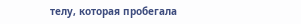телу, которая пробегала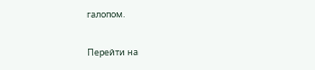галопом.

Перейти на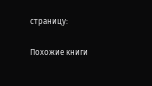страницу:

Похожие книги